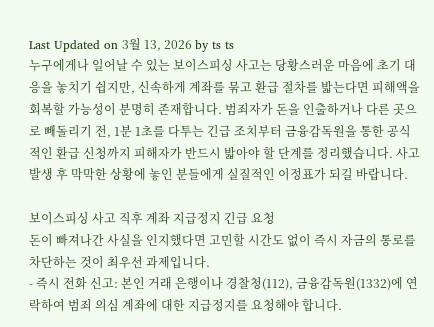Last Updated on 3월 13, 2026 by ts ts
누구에게나 일어날 수 있는 보이스피싱 사고는 당황스러운 마음에 초기 대응을 놓치기 쉽지만, 신속하게 계좌를 묶고 환급 절차를 밟는다면 피해액을 회복할 가능성이 분명히 존재합니다. 범죄자가 돈을 인출하거나 다른 곳으로 빼돌리기 전, 1분 1초를 다투는 긴급 조치부터 금융감독원을 통한 공식적인 환급 신청까지 피해자가 반드시 밟아야 할 단계를 정리했습니다. 사고 발생 후 막막한 상황에 놓인 분들에게 실질적인 이정표가 되길 바랍니다.

보이스피싱 사고 직후 계좌 지급정지 긴급 요청
돈이 빠져나간 사실을 인지했다면 고민할 시간도 없이 즉시 자금의 통로를 차단하는 것이 최우선 과제입니다.
- 즉시 전화 신고: 본인 거래 은행이나 경찰청(112), 금융감독원(1332)에 연락하여 범죄 의심 계좌에 대한 지급정지를 요청해야 합니다.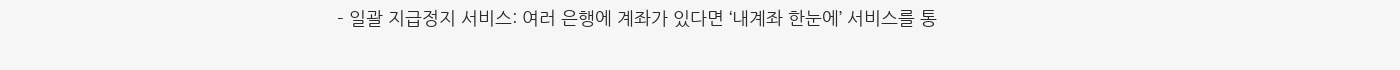- 일괄 지급정지 서비스: 여러 은행에 계좌가 있다면 ‘내계좌 한눈에’ 서비스를 통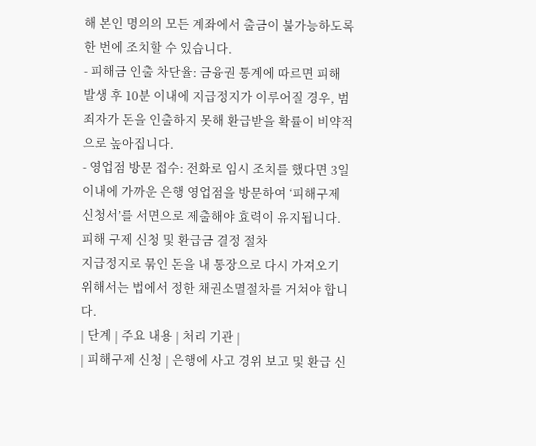해 본인 명의의 모든 계좌에서 출금이 불가능하도록 한 번에 조치할 수 있습니다.
- 피해금 인출 차단율: 금융권 통계에 따르면 피해 발생 후 10분 이내에 지급정지가 이루어질 경우, 범죄자가 돈을 인출하지 못해 환급받을 확률이 비약적으로 높아집니다.
- 영업점 방문 접수: 전화로 임시 조치를 했다면 3일 이내에 가까운 은행 영업점을 방문하여 ‘피해구제 신청서’를 서면으로 제출해야 효력이 유지됩니다.
피해 구제 신청 및 환급금 결정 절차
지급정지로 묶인 돈을 내 통장으로 다시 가져오기 위해서는 법에서 정한 채권소멸절차를 거쳐야 합니다.
| 단계 | 주요 내용 | 처리 기관 |
| 피해구제 신청 | 은행에 사고 경위 보고 및 환급 신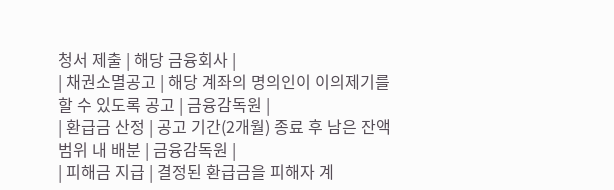청서 제출 | 해당 금융회사 |
| 채권소멸공고 | 해당 계좌의 명의인이 이의제기를 할 수 있도록 공고 | 금융감독원 |
| 환급금 산정 | 공고 기간(2개월) 종료 후 남은 잔액 범위 내 배분 | 금융감독원 |
| 피해금 지급 | 결정된 환급금을 피해자 계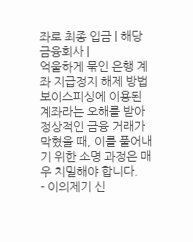좌로 최종 입금 | 해당 금융회사 |
억울하게 묶인 은행 계좌 지급정지 해제 방법
보이스피싱에 이용된 계좌라는 오해를 받아 정상적인 금융 거래가 막혔을 때, 이를 풀어내기 위한 소명 과정은 매우 치밀해야 합니다.
- 이의제기 신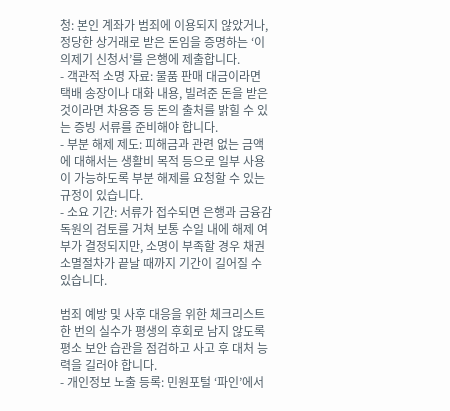청: 본인 계좌가 범죄에 이용되지 않았거나, 정당한 상거래로 받은 돈임을 증명하는 ‘이의제기 신청서’를 은행에 제출합니다.
- 객관적 소명 자료: 물품 판매 대금이라면 택배 송장이나 대화 내용, 빌려준 돈을 받은 것이라면 차용증 등 돈의 출처를 밝힐 수 있는 증빙 서류를 준비해야 합니다.
- 부분 해제 제도: 피해금과 관련 없는 금액에 대해서는 생활비 목적 등으로 일부 사용이 가능하도록 부분 해제를 요청할 수 있는 규정이 있습니다.
- 소요 기간: 서류가 접수되면 은행과 금융감독원의 검토를 거쳐 보통 수일 내에 해제 여부가 결정되지만, 소명이 부족할 경우 채권소멸절차가 끝날 때까지 기간이 길어질 수 있습니다.

범죄 예방 및 사후 대응을 위한 체크리스트
한 번의 실수가 평생의 후회로 남지 않도록 평소 보안 습관을 점검하고 사고 후 대처 능력을 길러야 합니다.
- 개인정보 노출 등록: 민원포털 ‘파인’에서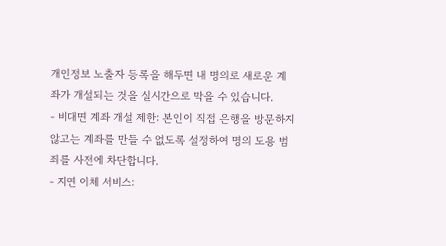개인정보 노출자 등록을 해두면 내 명의로 새로운 계좌가 개설되는 것을 실시간으로 막을 수 있습니다.
- 비대면 계좌 개설 제한: 본인이 직접 은행을 방문하지 않고는 계좌를 만들 수 없도록 설정하여 명의 도용 범죄를 사전에 차단합니다.
- 지연 이체 서비스: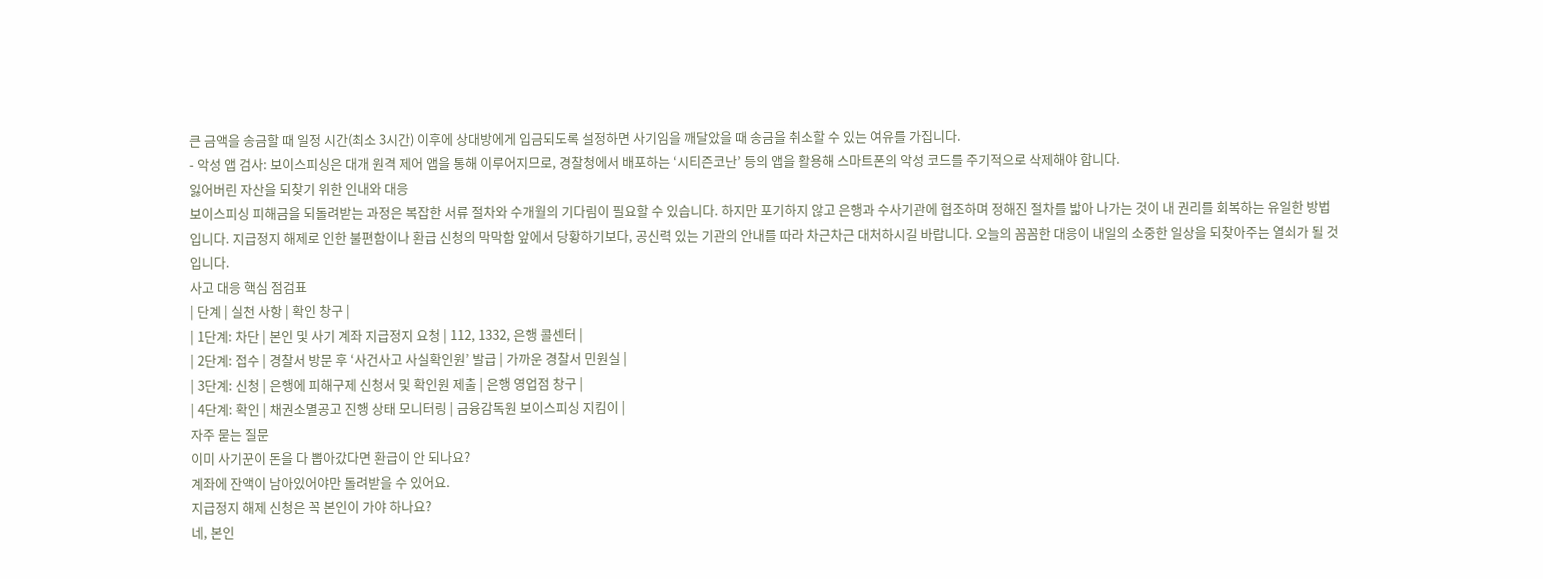큰 금액을 송금할 때 일정 시간(최소 3시간) 이후에 상대방에게 입금되도록 설정하면 사기임을 깨달았을 때 송금을 취소할 수 있는 여유를 가집니다.
- 악성 앱 검사: 보이스피싱은 대개 원격 제어 앱을 통해 이루어지므로, 경찰청에서 배포하는 ‘시티즌코난’ 등의 앱을 활용해 스마트폰의 악성 코드를 주기적으로 삭제해야 합니다.
잃어버린 자산을 되찾기 위한 인내와 대응
보이스피싱 피해금을 되돌려받는 과정은 복잡한 서류 절차와 수개월의 기다림이 필요할 수 있습니다. 하지만 포기하지 않고 은행과 수사기관에 협조하며 정해진 절차를 밟아 나가는 것이 내 권리를 회복하는 유일한 방법입니다. 지급정지 해제로 인한 불편함이나 환급 신청의 막막함 앞에서 당황하기보다, 공신력 있는 기관의 안내를 따라 차근차근 대처하시길 바랍니다. 오늘의 꼼꼼한 대응이 내일의 소중한 일상을 되찾아주는 열쇠가 될 것입니다.
사고 대응 핵심 점검표
| 단계 | 실천 사항 | 확인 창구 |
| 1단계: 차단 | 본인 및 사기 계좌 지급정지 요청 | 112, 1332, 은행 콜센터 |
| 2단계: 접수 | 경찰서 방문 후 ‘사건사고 사실확인원’ 발급 | 가까운 경찰서 민원실 |
| 3단계: 신청 | 은행에 피해구제 신청서 및 확인원 제출 | 은행 영업점 창구 |
| 4단계: 확인 | 채권소멸공고 진행 상태 모니터링 | 금융감독원 보이스피싱 지킴이 |
자주 묻는 질문
이미 사기꾼이 돈을 다 뽑아갔다면 환급이 안 되나요?
계좌에 잔액이 남아있어야만 돌려받을 수 있어요.
지급정지 해제 신청은 꼭 본인이 가야 하나요?
네, 본인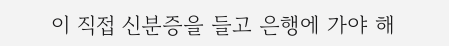이 직접 신분증을 들고 은행에 가야 해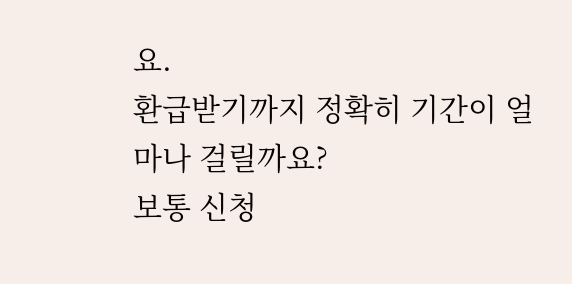요.
환급받기까지 정확히 기간이 얼마나 걸릴까요?
보통 신청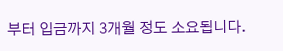부터 입금까지 3개월 정도 소요됩니다.